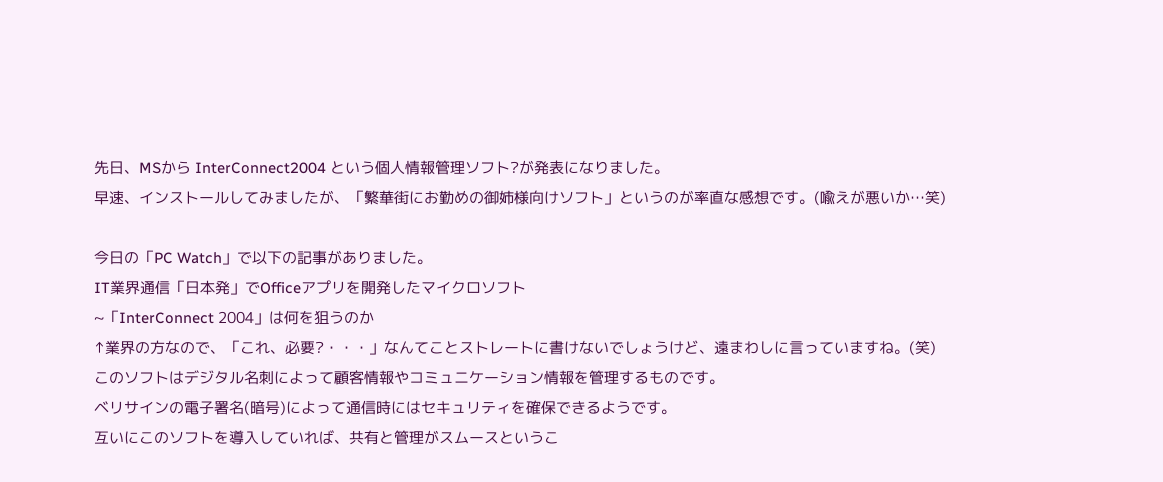先日、MSから InterConnect2004 という個人情報管理ソフト?が発表になりました。
早速、インストールしてみましたが、「繁華街にお勤めの御姉様向けソフト」というのが率直な感想です。(喩えが悪いか…笑)

今日の「PC Watch」で以下の記事がありました。
IT業界通信「日本発」でOfficeアプリを開発したマイクロソフト
~「InterConnect 2004」は何を狙うのか
↑業界の方なので、「これ、必要?・・・」なんてことストレートに書けないでしょうけど、遠まわしに言っていますね。(笑)
このソフトはデジタル名刺によって顧客情報やコミュニケーション情報を管理するものです。
ベリサインの電子署名(暗号)によって通信時にはセキュリティを確保できるようです。
互いにこのソフトを導入していれば、共有と管理がスムースというこ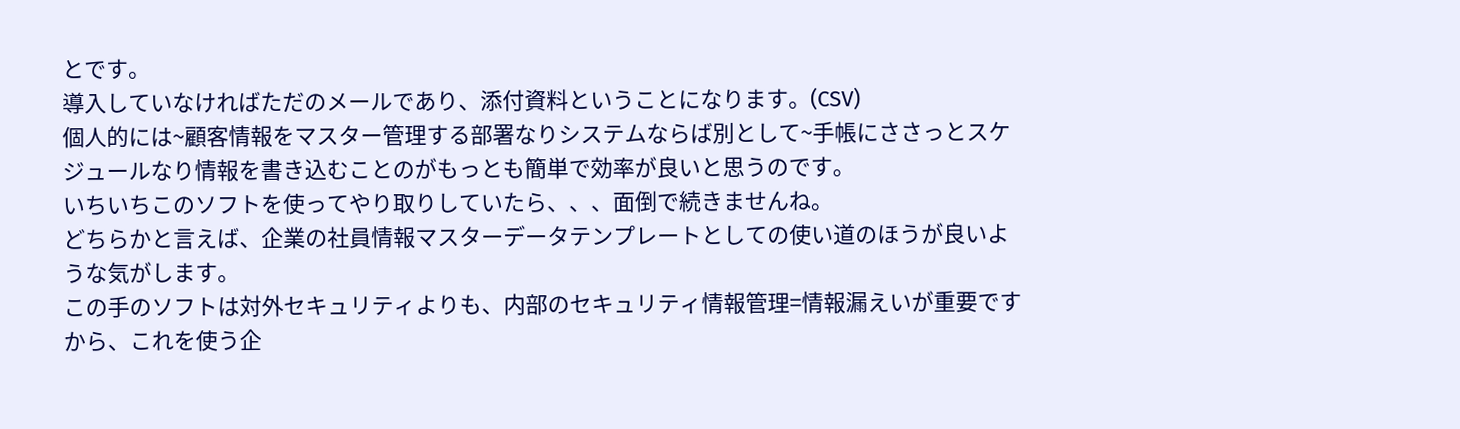とです。
導入していなければただのメールであり、添付資料ということになります。(CSV)
個人的には~顧客情報をマスター管理する部署なりシステムならば別として~手帳にささっとスケジュールなり情報を書き込むことのがもっとも簡単で効率が良いと思うのです。
いちいちこのソフトを使ってやり取りしていたら、、、面倒で続きませんね。
どちらかと言えば、企業の社員情報マスターデータテンプレートとしての使い道のほうが良いような気がします。
この手のソフトは対外セキュリティよりも、内部のセキュリティ情報管理=情報漏えいが重要ですから、これを使う企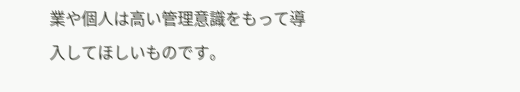業や個人は高い管理意識をもって導入してほしいものです。